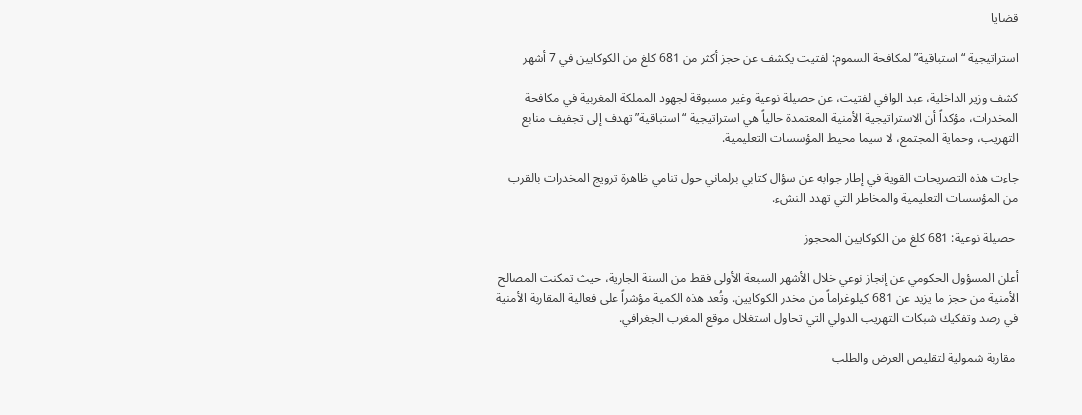قضايا

استراتيجية “استباقية” لمكافحة السموم: لفتيت يكشف عن حجز أكثر من 681 كلغ من الكوكايين في 7 أشهر

كشف وزير الداخلية، عبد الوافي لفتيت، عن حصيلة نوعية وغير مسبوقة لجهود المملكة المغربية في مكافحة المخدرات، مؤكداً أن الاستراتيجية الأمنية المعتمدة حالياً هي استراتيجية “استباقية” تهدف إلى تجفيف منابع التهريب، وحماية المجتمع، لا سيما محيط المؤسسات التعليمية.

جاءت هذه التصريحات القوية في إطار جوابه عن سؤال كتابي برلماني حول تنامي ظاهرة ترويج المخدرات بالقرب من المؤسسات التعليمية والمخاطر التي تهدد النشء.

 حصيلة نوعية: 681 كلغ من الكوكايين المحجوز

أعلن المسؤول الحكومي عن إنجاز نوعي خلال الأشهر السبعة الأولى فقط من السنة الجارية، حيث تمكنت المصالح الأمنية من حجز ما يزيد عن 681 كيلوغراماً من مخدر الكوكايين. وتُعد هذه الكمية مؤشراً على فعالية المقاربة الأمنية في رصد وتفكيك شبكات التهريب الدولي التي تحاول استغلال موقع المغرب الجغرافي.

 مقاربة شمولية لتقليص العرض والطلب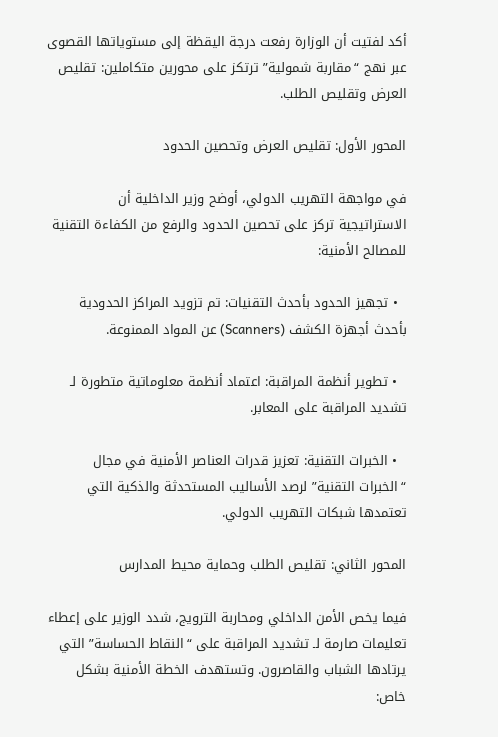أكد لفتيت أن الوزارة رفعت درجة اليقظة إلى مستوياتها القصوى عبر نهج “مقاربة شمولية” ترتكز على محورين متكاملين: تقليص العرض وتقليص الطلب.

المحور الأول: تقليص العرض وتحصين الحدود

في مواجهة التهريب الدولي، أوضح وزير الداخلية أن الاستراتيجية تركز على تحصين الحدود والرفع من الكفاءة التقنية للمصالح الأمنية:

  • تجهيز الحدود بأحدث التقنيات: تم تزويد المراكز الحدودية بأحدث أجهزة الكشف (Scanners) عن المواد الممنوعة.

  • تطوير أنظمة المراقبة: اعتماد أنظمة معلوماتية متطورة لـ تشديد المراقبة على المعابر.

  • الخبرات التقنية: تعزيز قدرات العناصر الأمنية في مجال “الخبرات التقنية” لرصد الأساليب المستحدثة والذكية التي تعتمدها شبكات التهريب الدولي.

المحور الثاني: تقليص الطلب وحماية محيط المدارس

فيما يخص الأمن الداخلي ومحاربة الترويج، شدد الوزير على إعطاء تعليمات صارمة لـ تشديد المراقبة على “النقاط الحساسة” التي يرتادها الشباب والقاصرون. وتستهدف الخطة الأمنية بشكل خاص: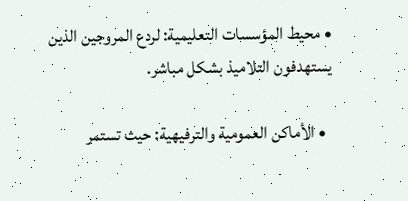• محيط المؤسسات التعليمية: لردع المروجين الذين يستهدفون التلاميذ بشكل مباشر.

  • الأماكن العمومية والترفيهية: حيث تستمر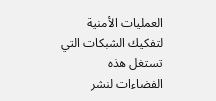العمليات الأمنية لتفكيك الشبكات التي تستغل هذه الفضاءات لنشر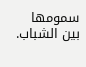سمومها بين الشباب.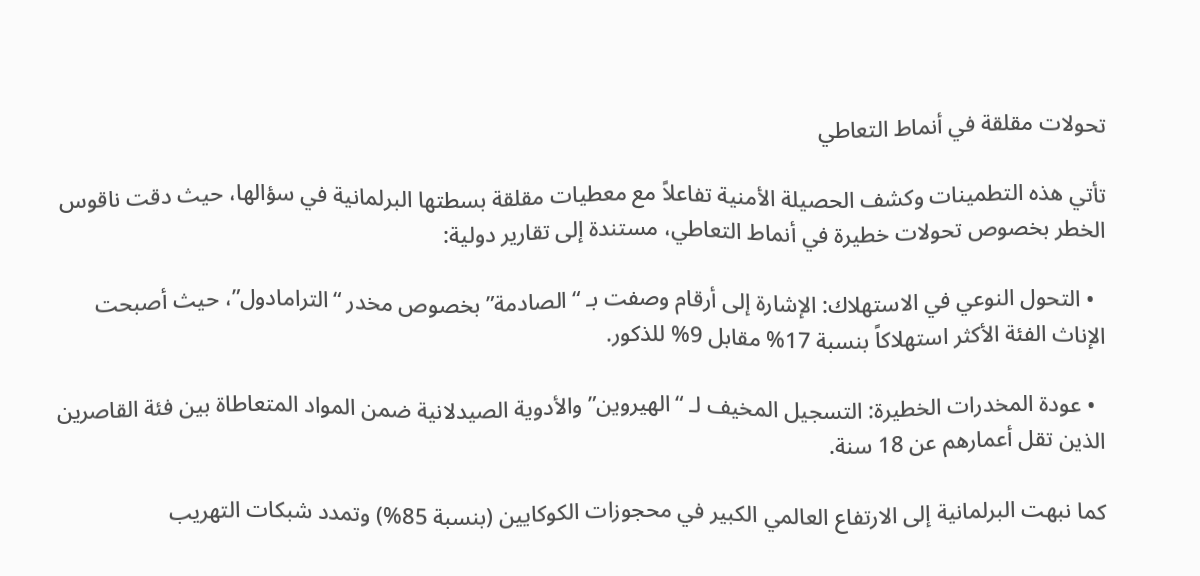تحولات مقلقة في أنماط التعاطي

تأتي هذه التطمينات وكشف الحصيلة الأمنية تفاعلاً مع معطيات مقلقة بسطتها البرلمانية في سؤالها، حيث دقت ناقوس الخطر بخصوص تحولات خطيرة في أنماط التعاطي، مستندة إلى تقارير دولية:

  • التحول النوعي في الاستهلاك: الإشارة إلى أرقام وصفت بـ “الصادمة” بخصوص مخدر “الترامادول”، حيث أصبحت الإناث الفئة الأكثر استهلاكاً بنسبة 17% مقابل 9% للذكور.

  • عودة المخدرات الخطيرة: التسجيل المخيف لـ “الهيروين” والأدوية الصيدلانية ضمن المواد المتعاطاة بين فئة القاصرين الذين تقل أعمارهم عن 18 سنة.

كما نبهت البرلمانية إلى الارتفاع العالمي الكبير في محجوزات الكوكايين (بنسبة 85%) وتمدد شبكات التهريب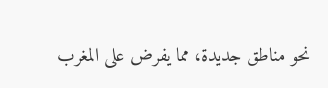نحو مناطق جديدة، مما يفرض على المغرب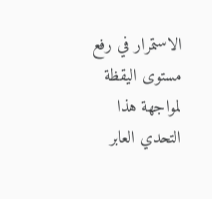الاستمرار في رفع مستوى اليقظة لمواجهة هذا التحدي العابر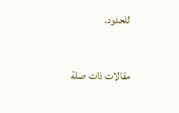للحدود.

مقالات ذات صلة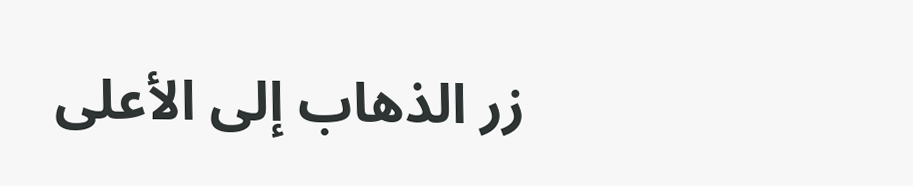زر الذهاب إلى الأعلى